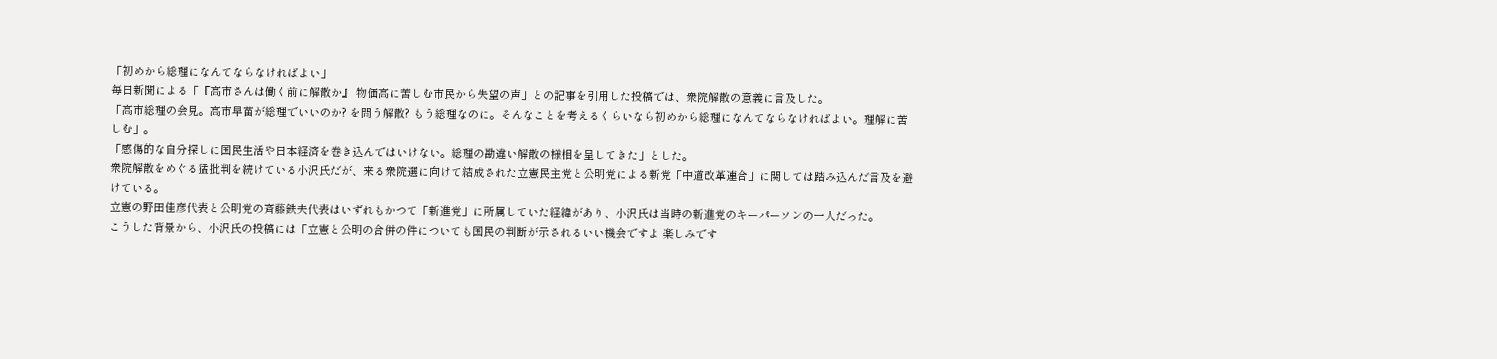「初めから総理になんてならなければよい」
毎日新聞による「『高市さんは働く前に解散か』 物価高に苦しむ市民から失望の声」との記事を引用した投稿では、衆院解散の意義に言及した。
「高市総理の会見。高市早苗が総理でいいのか? を問う解散? もう総理なのに。そんなことを考えるくらいなら初めから総理になんてならなければよい。理解に苦しむ」。
「感傷的な自分探しに国民生活や日本経済を巻き込んではいけない。総理の勘違い解散の様相を呈してきた」とした。
衆院解散をめぐる猛批判を続けている小沢氏だが、来る衆院選に向けて結成された立憲民主党と公明党による新党「中道改革連合」に関しては踏み込んだ言及を避けている。
立憲の野田佳彦代表と公明党の斉藤鉄夫代表はいずれもかつて「新進党」に所属していた経緯があり、小沢氏は当時の新進党のキーパーソンの一人だった。
こうした背景から、小沢氏の投稿には「立憲と公明の合併の件についても国民の判断が示されるいい機会ですよ 楽しみです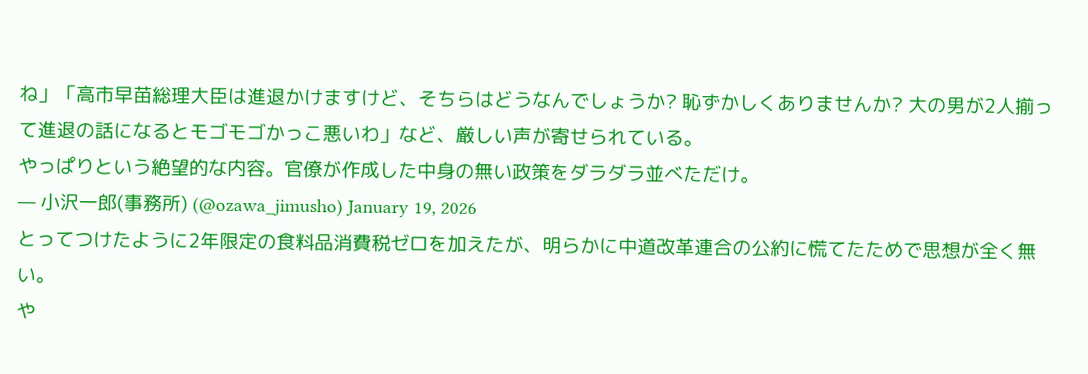ね」「高市早苗総理大臣は進退かけますけど、そちらはどうなんでしょうか? 恥ずかしくありませんか? 大の男が2人揃って進退の話になるとモゴモゴかっこ悪いわ」など、厳しい声が寄せられている。
やっぱりという絶望的な内容。官僚が作成した中身の無い政策をダラダラ並べただけ。
— 小沢一郎(事務所) (@ozawa_jimusho) January 19, 2026
とってつけたように2年限定の食料品消費税ゼロを加えたが、明らかに中道改革連合の公約に慌てたためで思想が全く無い。
や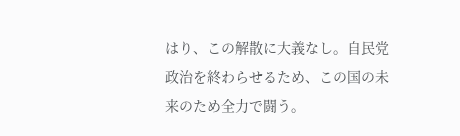はり、この解散に大義なし。自民党政治を終わらせるため、この国の未来のため全力で闘う。